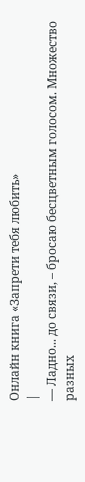Онлайн книга «Запрети тебя любить»
|
— Ладно... до связи, – бросаю бесцветным голосом. Множество разных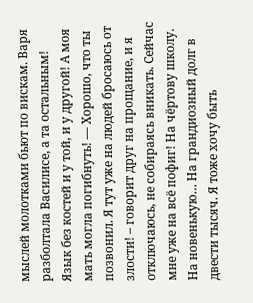мыслей молотками бьют по вискам. Варя разболтала Василисе, а та остальным! Язык без костей и у той, и у другой! А моя мать могла погибнуть! — Хорошо, что ты позвонил. Я тут уже на людей бросаюсь от злости! – говорит друг на прощание, и я отключаюсь, не собираясь вникать. Сейчас мне уже на всё пофиг! На чёртову школу. На новенькую… На грандиозный долг в двести тысяч. Я тоже хочу быть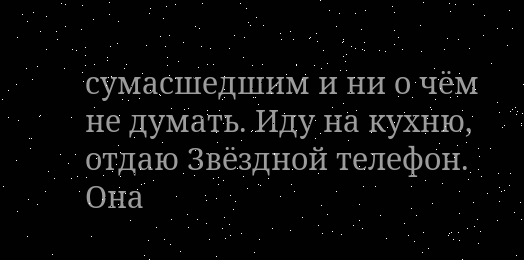сумасшедшим и ни о чём не думать. Иду на кухню, отдаю Звёздной телефон. Она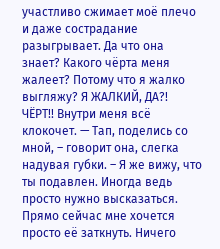участливо сжимает моё плечо и даже сострадание разыгрывает. Да что она знает? Какого чёрта меня жалеет? Потому что я жалко выгляжу? Я ЖАЛКИЙ, ДА?! ЧЁРТ!! Внутри меня всё клокочет. — Тап, поделись со мной, – говорит она, слегка надувая губки. – Я же вижу, что ты подавлен. Иногда ведь просто нужно высказаться. Прямо сейчас мне хочется просто её заткнуть. Ничего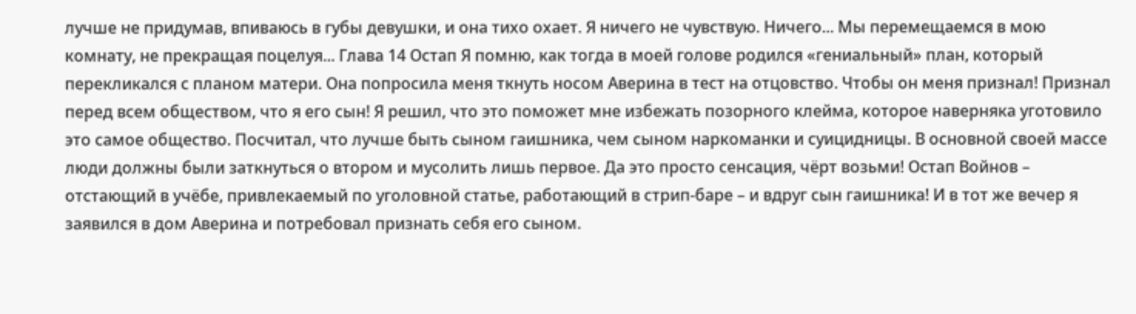лучше не придумав, впиваюсь в губы девушки, и она тихо охает. Я ничего не чувствую. Ничего... Мы перемещаемся в мою комнату, не прекращая поцелуя... Глава 14 Остап Я помню, как тогда в моей голове родился «гениальный» план, который перекликался с планом матери. Она попросила меня ткнуть носом Аверина в тест на отцовство. Чтобы он меня признал! Признал перед всем обществом, что я его сын! Я решил, что это поможет мне избежать позорного клейма, которое наверняка уготовило это самое общество. Посчитал, что лучше быть сыном гаишника, чем сыном наркоманки и суицидницы. В основной своей массе люди должны были заткнуться о втором и мусолить лишь первое. Да это просто сенсация, чёрт возьми! Остап Войнов – отстающий в учёбе, привлекаемый по уголовной статье, работающий в стрип-баре – и вдруг сын гаишника! И в тот же вечер я заявился в дом Аверина и потребовал признать себя его сыном.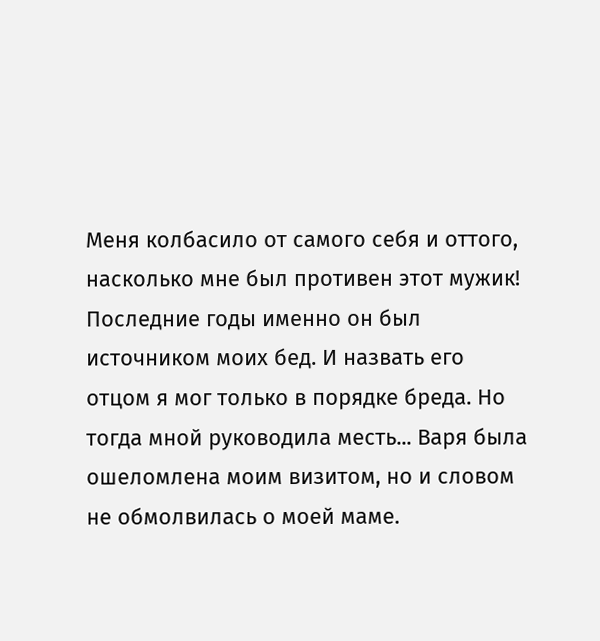Меня колбасило от самого себя и оттого, насколько мне был противен этот мужик! Последние годы именно он был источником моих бед. И назвать его отцом я мог только в порядке бреда. Но тогда мной руководила месть... Варя была ошеломлена моим визитом, но и словом не обмолвилась о моей маме.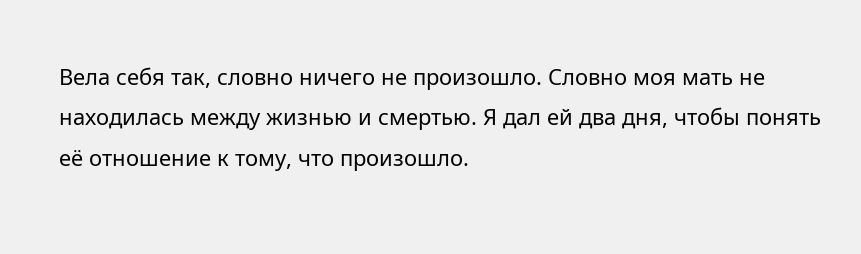Вела себя так, словно ничего не произошло. Словно моя мать не находилась между жизнью и смертью. Я дал ей два дня, чтобы понять её отношение к тому, что произошло.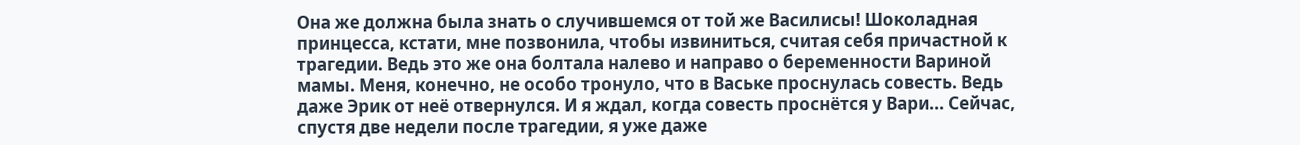Она же должна была знать о случившемся от той же Василисы! Шоколадная принцесса, кстати, мне позвонила, чтобы извиниться, считая себя причастной к трагедии. Ведь это же она болтала налево и направо о беременности Вариной мамы. Меня, конечно, не особо тронуло, что в Ваське проснулась совесть. Ведь даже Эрик от неё отвернулся. И я ждал, когда совесть проснётся у Вари... Сейчас, спустя две недели после трагедии, я уже даже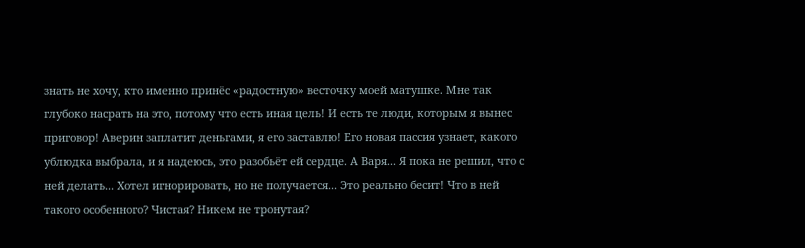знать не хочу, кто именно принёс «радостную» весточку моей матушке. Мне так глубоко насрать на это, потому что есть иная цель! И есть те люди, которым я вынес приговор! Аверин заплатит деньгами, я его заставлю! Его новая пассия узнает, какого ублюдка выбрала, и я надеюсь, это разобьёт ей сердце. А Варя... Я пока не решил, что с ней делать... Хотел игнорировать, но не получается... Это реально бесит! Что в ней такого особенного? Чистая? Никем не тронутая?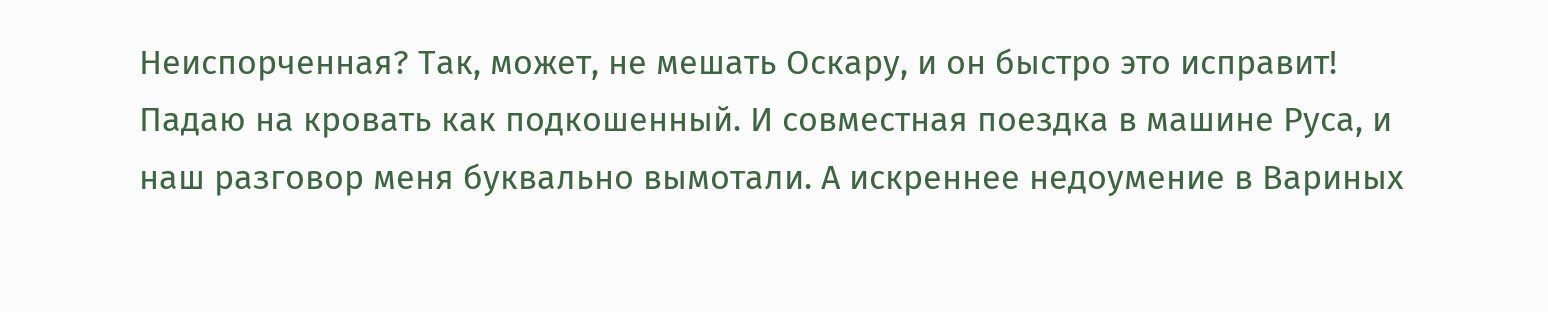Неиспорченная? Так, может, не мешать Оскару, и он быстро это исправит! Падаю на кровать как подкошенный. И совместная поездка в машине Руса, и наш разговор меня буквально вымотали. А искреннее недоумение в Вариных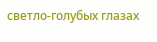светло-голубых глазах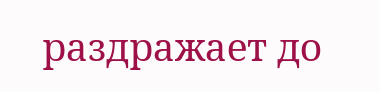раздражает до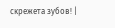скрежета зубов! |